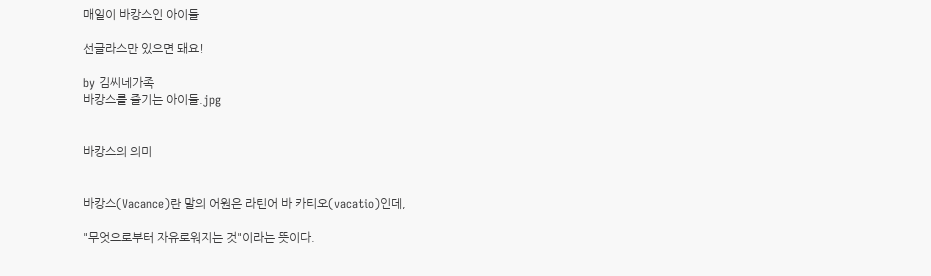매일이 바캉스인 아이들

선글라스만 있으면 돼요!

by 김씨네가족
바캉스를 즐기는 아이들.jpg


바캉스의 의미


바캉스(Vacance)란 말의 어원은 라틴어 바 카티오(vacatio)인데,

"무엇으로부터 자유로워지는 것"이라는 뜻이다.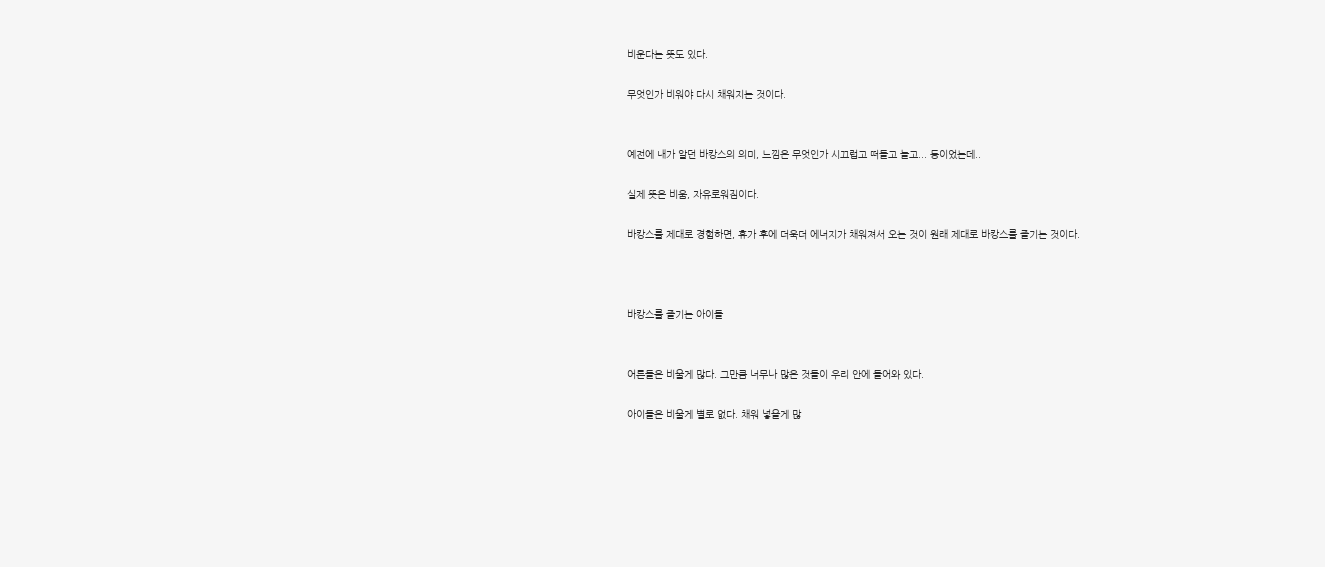비운다는 뜻도 있다.

무엇인가 비워야 다시 채워지는 것이다.


예전에 내가 알던 바캉스의 의미, 느낌은 무엇인가 시끄럽고 떠들고 놀고... 등이었는데..

실제 뜻은 비움, 자유로워짐이다.

바캉스를 제대로 경험하면, 휴가 후에 더욱더 에너지가 채워져서 오는 것이 원래 제대로 바캉스를 즐기는 것이다.



바캉스를 즐기는 아이들


어른들은 비울게 많다. 그만큼 너무나 많은 것들이 우리 안에 들어와 있다.

아이들은 비울게 별로 없다. 채워 넣을게 많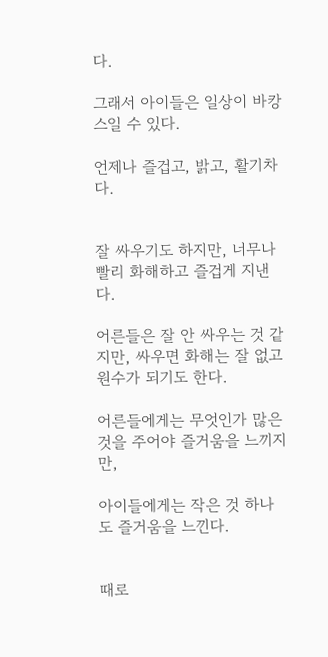다.

그래서 아이들은 일상이 바캉스일 수 있다.

언제나 즐겁고, 밝고, 활기차다.


잘 싸우기도 하지만, 너무나 빨리 화해하고 즐겁게 지낸다.

어른들은 잘 안 싸우는 것 같지만, 싸우면 화해는 잘 없고 원수가 되기도 한다.

어른들에게는 무엇인가 많은 것을 주어야 즐거움을 느끼지만,

아이들에게는 작은 것 하나도 즐거움을 느낀다.


때로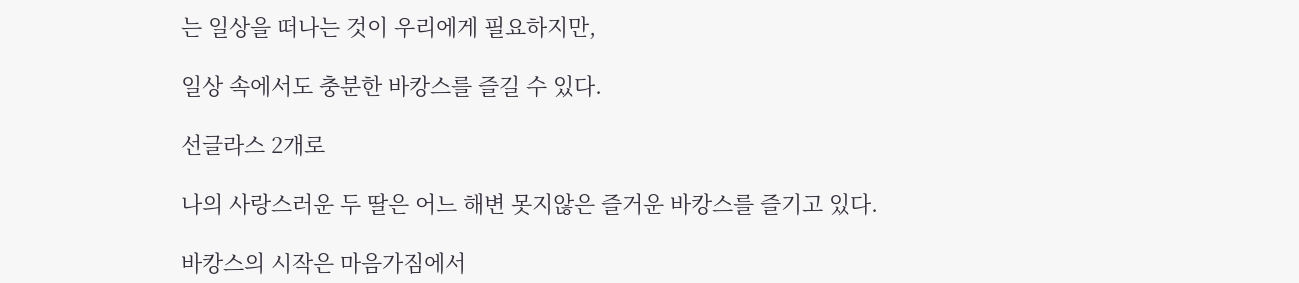는 일상을 떠나는 것이 우리에게 필요하지만,

일상 속에서도 충분한 바캉스를 즐길 수 있다.

선글라스 2개로

나의 사랑스러운 두 딸은 어느 해변 못지않은 즐거운 바캉스를 즐기고 있다.

바캉스의 시작은 마음가짐에서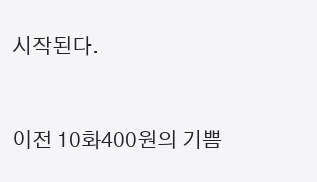시작된다.


이전 10화400원의 기쁨